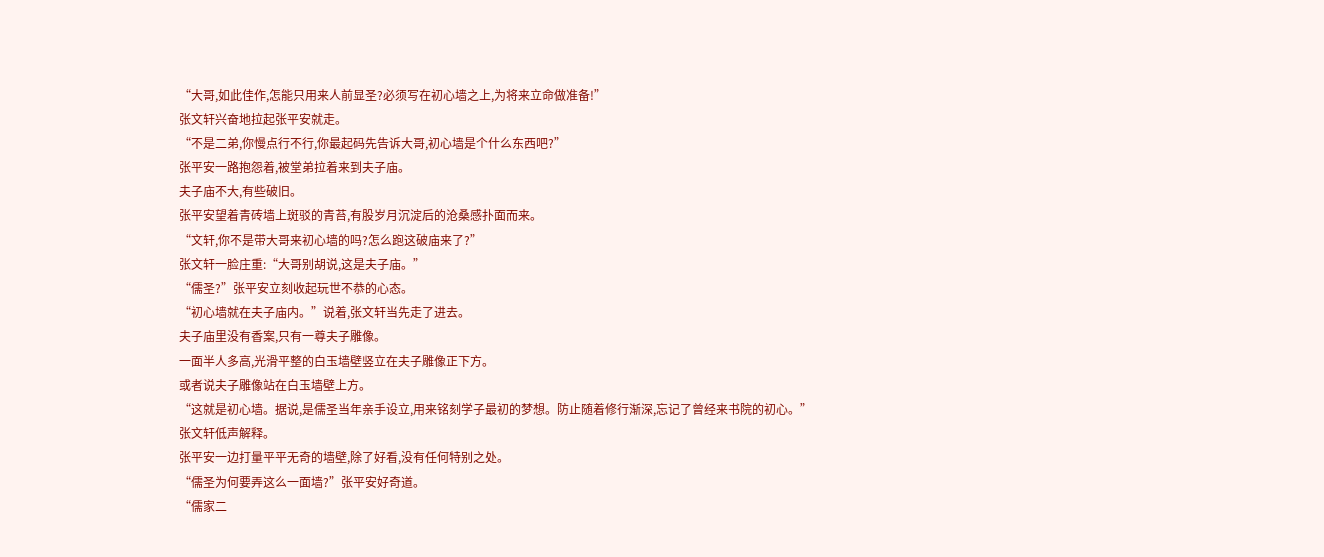“大哥,如此佳作,怎能只用来人前显圣?必须写在初心墙之上,为将来立命做准备!”
张文轩兴奋地拉起张平安就走。
“不是二弟,你慢点行不行,你最起码先告诉大哥,初心墙是个什么东西吧?”
张平安一路抱怨着,被堂弟拉着来到夫子庙。
夫子庙不大,有些破旧。
张平安望着青砖墙上斑驳的青苔,有股岁月沉淀后的沧桑感扑面而来。
“文轩,你不是带大哥来初心墙的吗?怎么跑这破庙来了?”
张文轩一脸庄重:“大哥别胡说,这是夫子庙。”
“儒圣?”张平安立刻收起玩世不恭的心态。
“初心墙就在夫子庙内。”说着,张文轩当先走了进去。
夫子庙里没有香案,只有一尊夫子雕像。
一面半人多高,光滑平整的白玉墙壁竖立在夫子雕像正下方。
或者说夫子雕像站在白玉墙壁上方。
“这就是初心墙。据说,是儒圣当年亲手设立,用来铭刻学子最初的梦想。防止随着修行渐深,忘记了曾经来书院的初心。”
张文轩低声解释。
张平安一边打量平平无奇的墙壁,除了好看,没有任何特别之处。
“儒圣为何要弄这么一面墙?”张平安好奇道。
“儒家二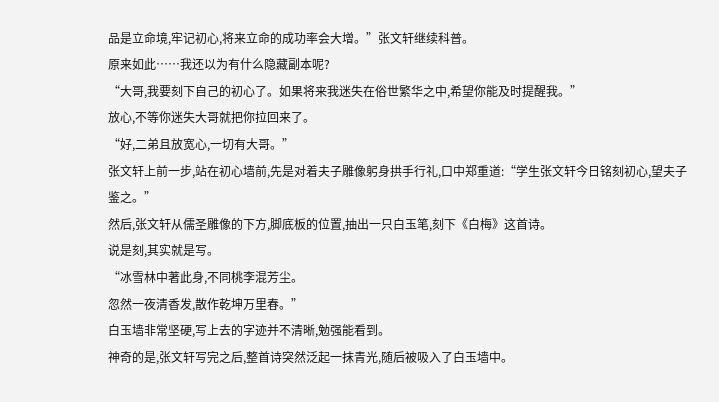品是立命境,牢记初心,将来立命的成功率会大增。”张文轩继续科普。
原来如此……我还以为有什么隐藏副本呢?
“大哥,我要刻下自己的初心了。如果将来我迷失在俗世繁华之中,希望你能及时提醒我。”
放心,不等你迷失大哥就把你拉回来了。
“好,二弟且放宽心,一切有大哥。”
张文轩上前一步,站在初心墙前,先是对着夫子雕像躬身拱手行礼,口中郑重道:“学生张文轩今日铭刻初心,望夫子鉴之。”
然后,张文轩从儒圣雕像的下方,脚底板的位置,抽出一只白玉笔,刻下《白梅》这首诗。
说是刻,其实就是写。
“冰雪林中著此身,不同桃李混芳尘。
忽然一夜清香发,散作乾坤万里春。”
白玉墙非常坚硬,写上去的字迹并不清晰,勉强能看到。
神奇的是,张文轩写完之后,整首诗突然泛起一抹青光,随后被吸入了白玉墙中。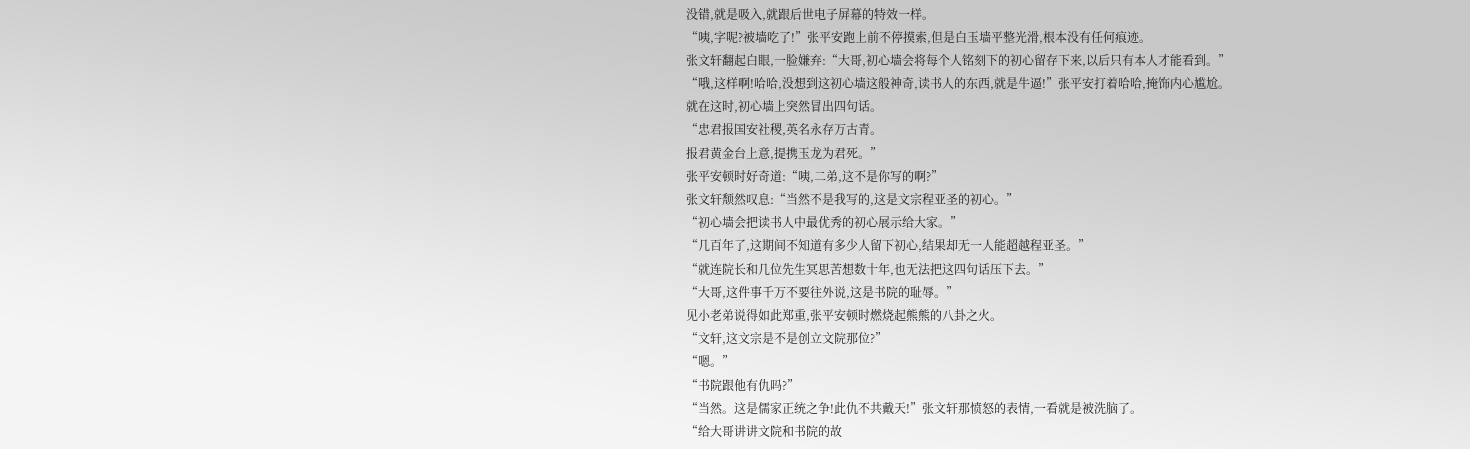没错,就是吸入,就跟后世电子屏幕的特效一样。
“咦,字呢?被墙吃了!”张平安跑上前不停摸索,但是白玉墙平整光滑,根本没有任何痕迹。
张文轩翻起白眼,一脸嫌弃:“大哥,初心墙会将每个人铭刻下的初心留存下来,以后只有本人才能看到。”
“哦,这样啊!哈哈,没想到这初心墙这般神奇,读书人的东西,就是牛逼!”张平安打着哈哈,掩饰内心尴尬。
就在这时,初心墙上突然冒出四句话。
“忠君报国安社稷,英名永存万古青。
报君黄金台上意,提携玉龙为君死。”
张平安顿时好奇道:“咦,二弟,这不是你写的啊?”
张文轩颓然叹息:“当然不是我写的,这是文宗程亚圣的初心。”
“初心墙会把读书人中最优秀的初心展示给大家。”
“几百年了,这期间不知道有多少人留下初心,结果却无一人能超越程亚圣。”
“就连院长和几位先生冥思苦想数十年,也无法把这四句话压下去。”
“大哥,这件事千万不要往外说,这是书院的耻辱。”
见小老弟说得如此郑重,张平安顿时燃烧起熊熊的八卦之火。
“文轩,这文宗是不是创立文院那位?”
“嗯。”
“书院跟他有仇吗?”
“当然。这是儒家正统之争!此仇不共戴天!”张文轩那愤怒的表情,一看就是被洗脑了。
“给大哥讲讲文院和书院的故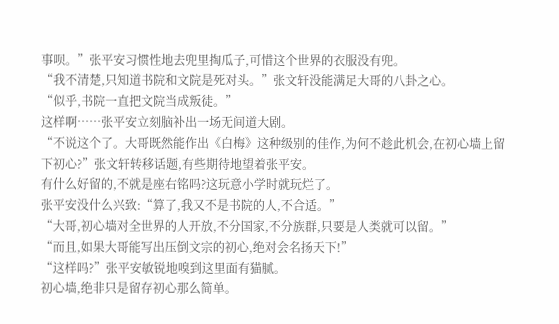事呗。”张平安习惯性地去兜里掏瓜子,可惜这个世界的衣服没有兜。
“我不清楚,只知道书院和文院是死对头。”张文轩没能满足大哥的八卦之心。
“似乎,书院一直把文院当成叛徒。”
这样啊……张平安立刻脑补出一场无间道大剧。
“不说这个了。大哥既然能作出《白梅》这种级别的佳作,为何不趁此机会,在初心墙上留下初心?”张文轩转移话题,有些期待地望着张平安。
有什么好留的,不就是座右铭吗?这玩意小学时就玩烂了。
张平安没什么兴致:“算了,我又不是书院的人,不合适。”
“大哥,初心墙对全世界的人开放,不分国家,不分族群,只要是人类就可以留。”
“而且,如果大哥能写出压倒文宗的初心,绝对会名扬天下!”
“这样吗?”张平安敏锐地嗅到这里面有猫腻。
初心墙,绝非只是留存初心那么简单。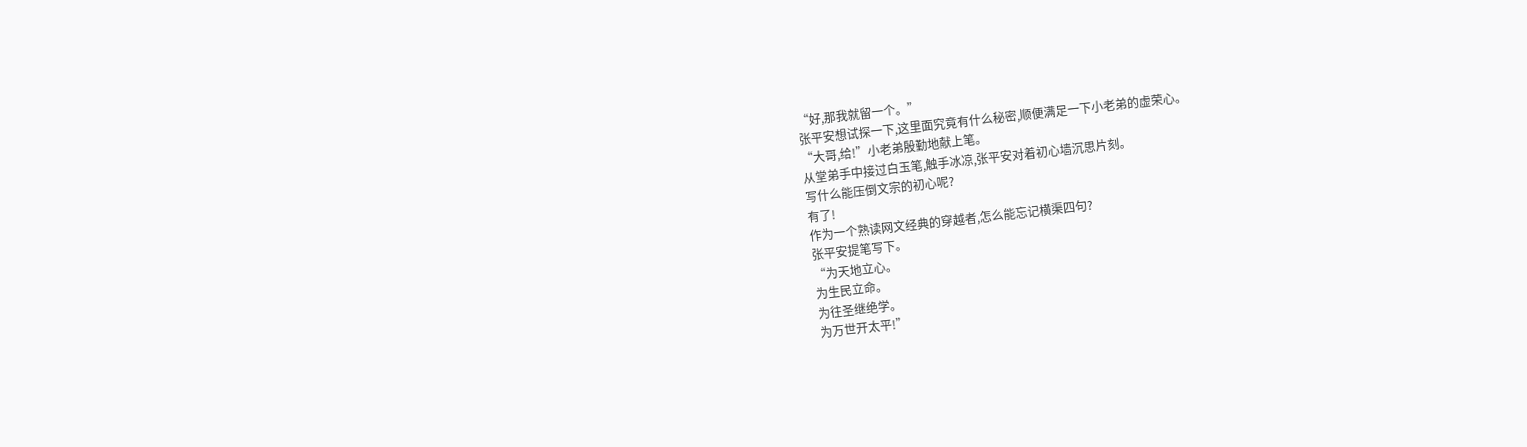“好,那我就留一个。”
张平安想试探一下,这里面究竟有什么秘密,顺便满足一下小老弟的虚荣心。
“大哥,给!”小老弟殷勤地献上笔。
从堂弟手中接过白玉笔,触手冰凉,张平安对着初心墙沉思片刻。
写什么能压倒文宗的初心呢?
有了!
作为一个熟读网文经典的穿越者,怎么能忘记横渠四句?
张平安提笔写下。
“为天地立心。
为生民立命。
为往圣继绝学。
为万世开太平!”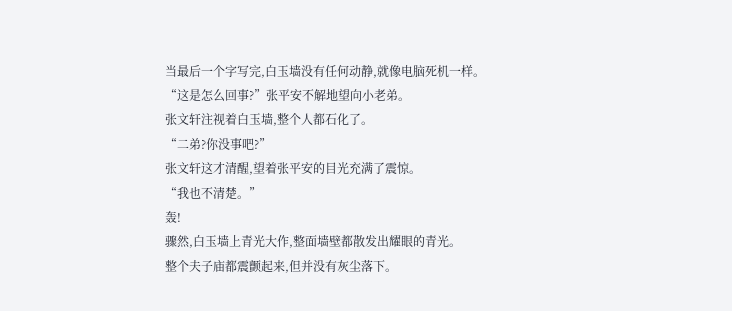当最后一个字写完,白玉墙没有任何动静,就像电脑死机一样。
“这是怎么回事?”张平安不解地望向小老弟。
张文轩注视着白玉墙,整个人都石化了。
“二弟?你没事吧?”
张文轩这才清醒,望着张平安的目光充满了震惊。
“我也不清楚。”
轰!
骤然,白玉墙上青光大作,整面墙壁都散发出耀眼的青光。
整个夫子庙都震颤起来,但并没有灰尘落下。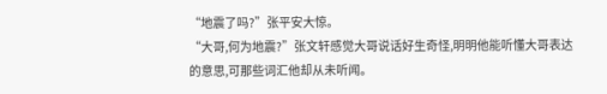“地震了吗?”张平安大惊。
“大哥,何为地震?”张文轩感觉大哥说话好生奇怪,明明他能听懂大哥表达的意思,可那些词汇他却从未听闻。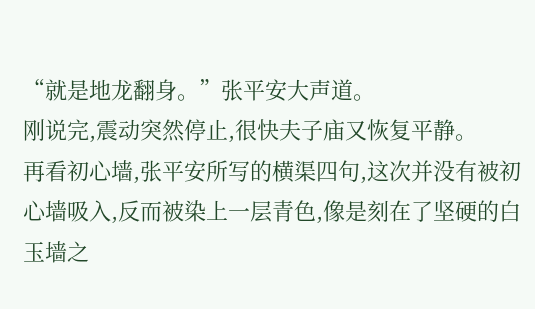“就是地龙翻身。”张平安大声道。
刚说完,震动突然停止,很快夫子庙又恢复平静。
再看初心墙,张平安所写的横渠四句,这次并没有被初心墙吸入,反而被染上一层青色,像是刻在了坚硬的白玉墙之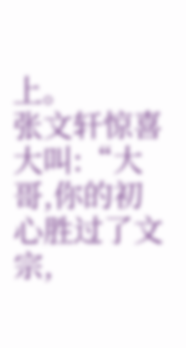上。
张文轩惊喜大叫:“大哥,你的初心胜过了文宗,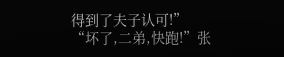得到了夫子认可!”
“坏了,二弟,快跑!”张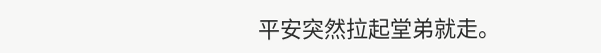平安突然拉起堂弟就走。